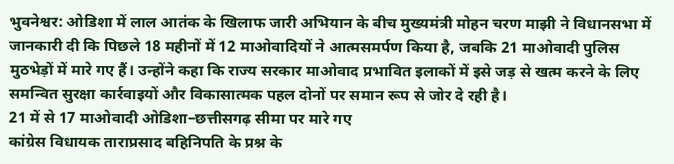भुवनेश्वर: ओडिशा में लाल आतंक के खिलाफ जारी अभियान के बीच मुख्यमंत्री मोहन चरण माझी ने विधानसभा में जानकारी दी कि पिछले 18 महीनों में 12 माओवादियों ने आत्मसमर्पण किया है, जबकि 21 माओवादी पुलिस मुठभेड़ों में मारे गए हैं। उन्होंने कहा कि राज्य सरकार माओवाद प्रभावित इलाकों में इसे जड़ से खत्म करने के लिए समन्वित सुरक्षा कार्रवाइयों और विकासात्मक पहल दोनों पर समान रूप से जोर दे रही है।
21 में से 17 माओवादी ओडिशा–छत्तीसगढ़ सीमा पर मारे गए
कांग्रेस विधायक ताराप्रसाद बहिनिपति के प्रश्न के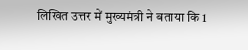लिखित उत्तर में मुख्यमंत्री ने बताया कि 1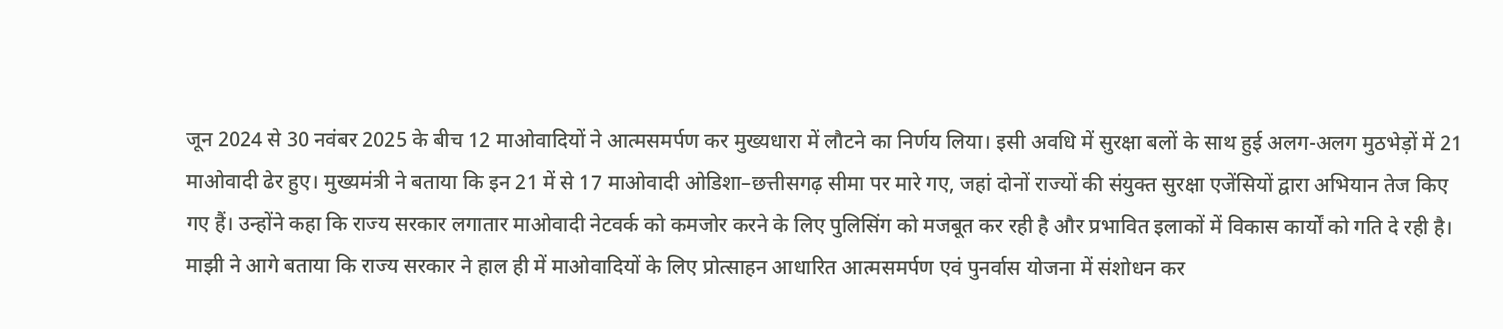जून 2024 से 30 नवंबर 2025 के बीच 12 माओवादियों ने आत्मसमर्पण कर मुख्यधारा में लौटने का निर्णय लिया। इसी अवधि में सुरक्षा बलों के साथ हुई अलग-अलग मुठभेड़ों में 21 माओवादी ढेर हुए। मुख्यमंत्री ने बताया कि इन 21 में से 17 माओवादी ओडिशा–छत्तीसगढ़ सीमा पर मारे गए, जहां दोनों राज्यों की संयुक्त सुरक्षा एजेंसियों द्वारा अभियान तेज किए गए हैं। उन्होंने कहा कि राज्य सरकार लगातार माओवादी नेटवर्क को कमजोर करने के लिए पुलिसिंग को मजबूत कर रही है और प्रभावित इलाकों में विकास कार्यों को गति दे रही है।
माझी ने आगे बताया कि राज्य सरकार ने हाल ही में माओवादियों के लिए प्रोत्साहन आधारित आत्मसमर्पण एवं पुनर्वास योजना में संशोधन कर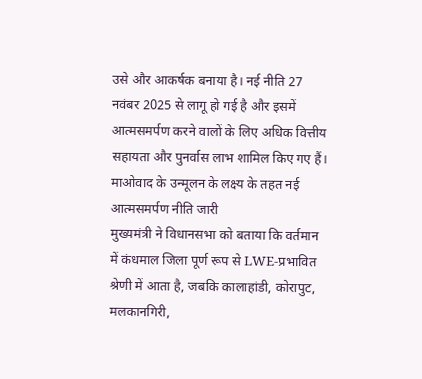उसे और आकर्षक बनाया है। नई नीति 27 नवंबर 2025 से लागू हो गई है और इसमें आत्मसमर्पण करने वालों के लिए अधिक वित्तीय सहायता और पुनर्वास लाभ शामिल किए गए हैं।
माओवाद के उन्मूलन के लक्ष्य के तहत नई आत्मसमर्पण नीति जारी
मुख्यमंत्री ने विधानसभा को बताया कि वर्तमान में कंधमाल जिला पूर्ण रूप से LWE-प्रभावित श्रेणी में आता है, जबकि कालाहांडी, कोरापुट, मलकानगिरी,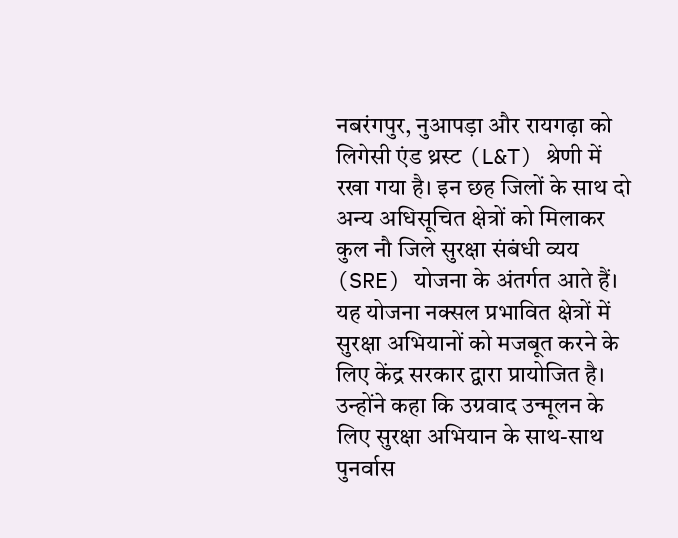नबरंगपुर, नुआपड़ा और रायगढ़ा को लिगेसी एंड थ्रस्ट (L&T) श्रेणी में रखा गया है। इन छह जिलों के साथ दो अन्य अधिसूचित क्षेत्रों को मिलाकर कुल नौ जिले सुरक्षा संबंधी व्यय (SRE) योजना के अंतर्गत आते हैं। यह योजना नक्सल प्रभावित क्षेत्रों में सुरक्षा अभियानों को मजबूत करने के लिए केंद्र सरकार द्वारा प्रायोजित है।
उन्होंने कहा कि उग्रवाद उन्मूलन के लिए सुरक्षा अभियान के साथ-साथ पुनर्वास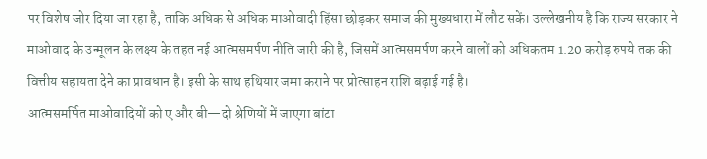पर विशेष जोर दिया जा रहा है, ताकि अधिक से अधिक माओवादी हिंसा छोड़कर समाज की मुख्यधारा में लौट सकें। उल्लेखनीय है कि राज्य सरकार ने माओवाद के उन्मूलन के लक्ष्य के तहत नई आत्मसमर्पण नीति जारी की है, जिसमें आत्मसमर्पण करने वालों को अधिकतम 1.20 करोड़ रुपये तक की वित्तीय सहायता देने का प्रावधान है। इसी के साथ हथियार जमा कराने पर प्रोत्साहन राशि बढ़ाई गई है।
आत्मसमर्पित माओवादियों को ए और बी—दो श्रेणियों में जाएगा बांटा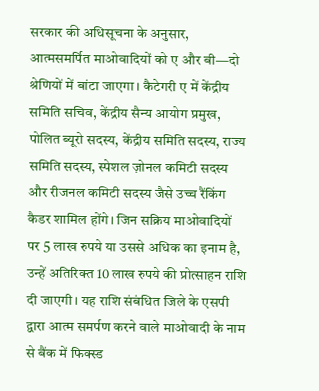सरकार की अधिसूचना के अनुसार, आत्मसमर्पित माओवादियों को ए और बी—दो श्रेणियों में बांटा जाएगा। कैटेगरी ए में केंद्रीय समिति सचिव, केंद्रीय सैन्य आयोग प्रमुख, पोलित ब्यूरो सदस्य, केंद्रीय समिति सदस्य, राज्य समिति सदस्य, स्पेशल ज़ोनल कमिटी सदस्य और रीजनल कमिटी सदस्य जैसे उच्च रैंकिंग कैडर शामिल होंगे। जिन सक्रिय माओवादियों पर 5 लाख रुपये या उससे अधिक का इनाम है, उन्हें अतिरिक्त 10 लाख रुपये की प्रोत्साहन राशि दी जाएगी। यह राशि संबंधित जिले के एसपी द्वारा आत्म समर्पण करने वाले माओवादी के नाम से बैंक में फिक्स्ड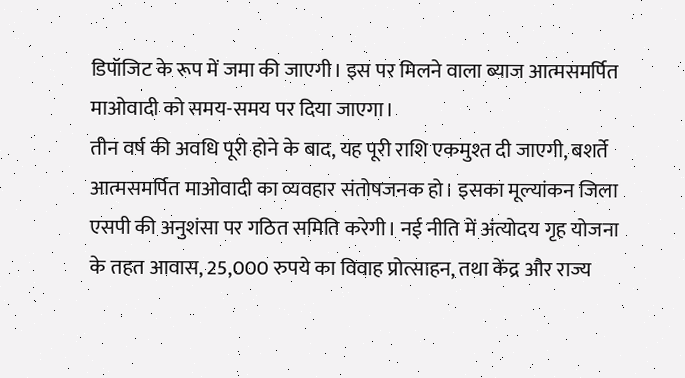डिपॉजिट के रूप में जमा की जाएगी। इस पर मिलने वाला ब्याज आत्मसमर्पित माओवादी को समय-समय पर दिया जाएगा।
तीन वर्ष की अवधि पूरी होने के बाद, यह पूरी राशि एकमुश्त दी जाएगी, बशर्ते आत्मसमर्पित माओवादी का व्यवहार संतोषजनक हो। इसका मूल्यांकन जिला एसपी की अनुशंसा पर गठित समिति करेगी। नई नीति में अंत्योदय गृह योजना के तहत आवास, 25,000 रुपये का विवाह प्रोत्साहन, तथा केंद्र और राज्य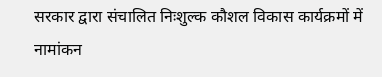सरकार द्वारा संचालित निःशुल्क कौशल विकास कार्यक्रमों में नामांकन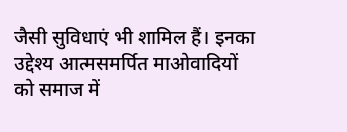जैसी सुविधाएं भी शामिल हैं। इनका उद्देश्य आत्मसमर्पित माओवादियों को समाज में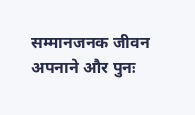सम्मानजनक जीवन अपनाने और पुनः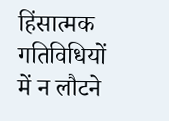हिंसात्मक गतिविधियों में न लौटने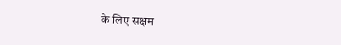के लिए सक्षम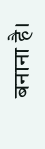बनाना है।